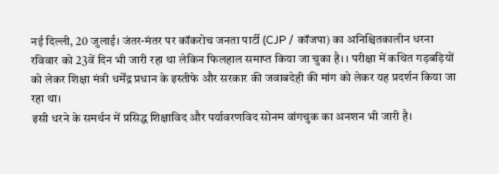नई दिल्ली, 20 जुलाई। जंतर-मंतर पर कॉकरोच जनता पार्टी (CJP / कॉजपा) का अनिश्चितकालीन धरना रविवार को 23वें दिन भी जारी रहा था लेकिन फिलहाल समाप्त किया जा चुका है। । परीक्षा में कथित गड़बड़ियों को लेकर शिक्षा मंत्री धर्मेंद्र प्रधान के इस्तीफे और सरकार की जवाबदेही की मांग को लेकर यह प्रदर्शन किया जा रहा था।
इसी धरने के समर्थन में प्रसिद्ध शिक्षाविद और पर्यावरणविद सोनम वांगचुक का अनशन भी जारी है।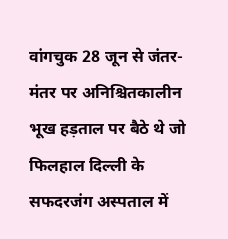वांगचुक 28 जून से जंतर-मंतर पर अनिश्चितकालीन भूख हड़ताल पर बैठे थे जो फिलहाल दिल्ली के सफदरजंग अस्पताल में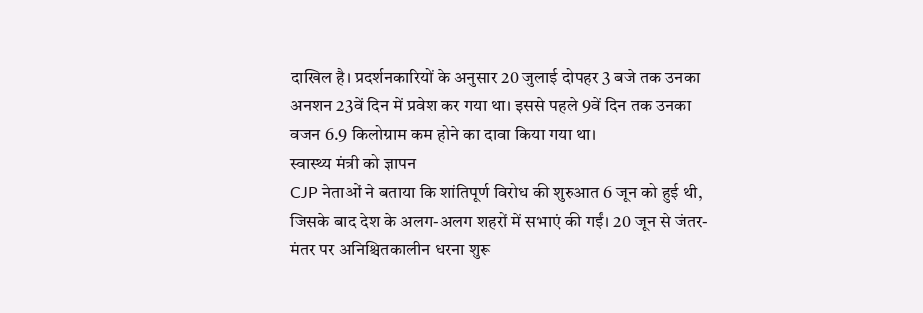दाखिल है। प्रदर्शनकारियों के अनुसार 20 जुलाई दोपहर 3 बजे तक उनका अनशन 23वें दिन में प्रवेश कर गया था। इससे पहले 9वें दिन तक उनका वजन 6.9 किलोग्राम कम होने का दावा किया गया था।
स्वास्थ्य मंत्री को ज्ञापन
CJP नेताओं ने बताया कि शांतिपूर्ण विरोध की शुरुआत 6 जून को हुई थी, जिसके बाद देश के अलग-अलग शहरों में सभाएं की गईं। 20 जून से जंतर-मंतर पर अनिश्चितकालीन धरना शुरू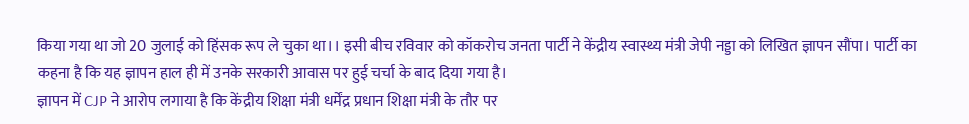किया गया था जो 20 जुलाई को हिंसक रूप ले चुका था।। इसी बीच रविवार को कॉकरोच जनता पार्टी ने केंद्रीय स्वास्थ्य मंत्री जेपी नड्डा को लिखित ज्ञापन सौंपा। पार्टी का कहना है कि यह ज्ञापन हाल ही में उनके सरकारी आवास पर हुई चर्चा के बाद दिया गया है।
ज्ञापन में CJP ने आरोप लगाया है कि केंद्रीय शिक्षा मंत्री धर्मेंद्र प्रधान शिक्षा मंत्री के तौर पर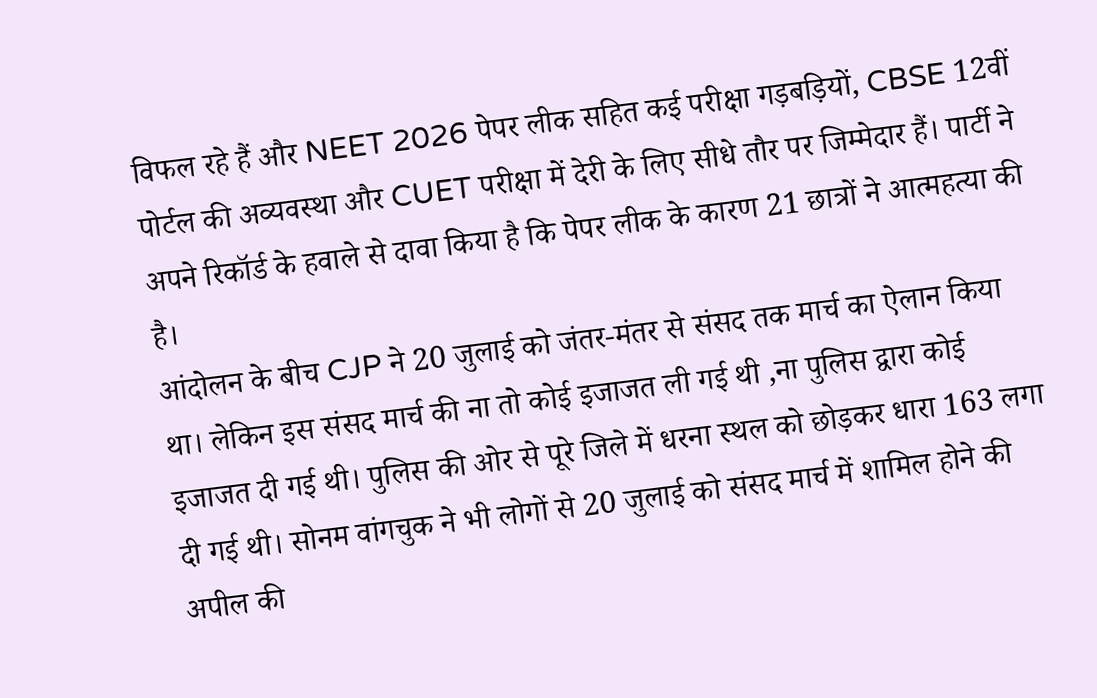विफल रहे हैं और NEET 2026 पेपर लीक सहित कई परीक्षा गड़बड़ियों, CBSE 12वीं पोर्टल की अव्यवस्था और CUET परीक्षा में देरी के लिए सीधे तौर पर जिम्मेदार हैं। पार्टी ने अपने रिकॉर्ड के हवाले से दावा किया है कि पेपर लीक के कारण 21 छात्रों ने आत्महत्या की है।
आंदोलन के बीच CJP ने 20 जुलाई को जंतर-मंतर से संसद तक मार्च का ऐलान किया था। लेकिन इस संसद मार्च की ना तो कोई इजाजत ली गई थी ,ना पुलिस द्वारा कोई इजाजत दी गई थी। पुलिस की ओर से पूरे जिले में धरना स्थल को छोड़कर धारा 163 लगा दी गई थी। सोनम वांगचुक ने भी लोगों से 20 जुलाई को संसद मार्च में शामिल होने की अपील की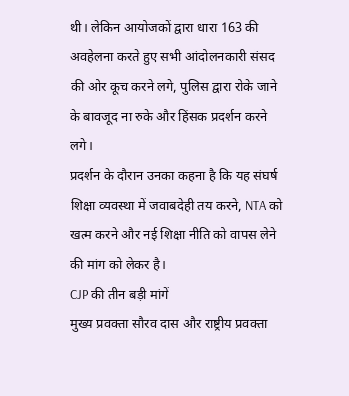थी। लेकिन आयोजकों द्वारा धारा 163 की अवहेलना करते हुए सभी आंदोलनकारी संसद की ओर कूच करने लगे, पुलिस द्वारा रोके जाने के बावजूद ना रुके और हिंसक प्रदर्शन करने लगे।
प्रदर्शन के दौरान उनका कहना है कि यह संघर्ष शिक्षा व्यवस्था में जवाबदेही तय करने, NTA को खत्म करने और नई शिक्षा नीति को वापस लेने की मांग को लेकर है।
CJP की तीन बड़ी मांगें
मुख्य प्रवक्ता सौरव दास और राष्ट्रीय प्रवक्ता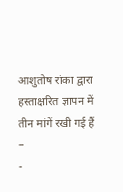आशुतोष रांका द्वारा हस्ताक्षरित ज्ञापन में तीन मांगें रखी गई हैं –
-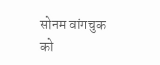सोनम वांगचुक को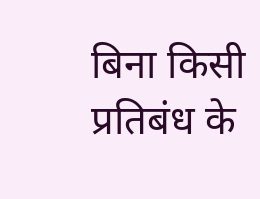बिना किसी प्रतिबंध के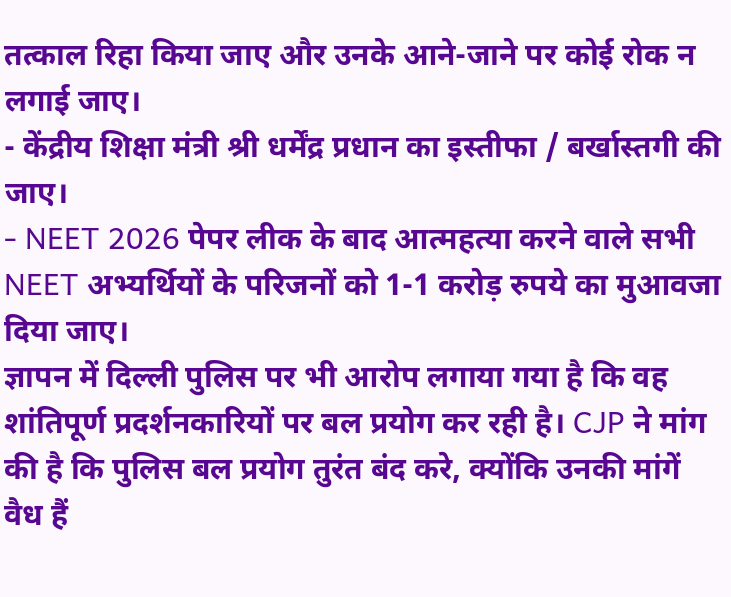तत्काल रिहा किया जाए और उनके आने-जाने पर कोई रोक न लगाई जाए।
- केंद्रीय शिक्षा मंत्री श्री धर्मेंद्र प्रधान का इस्तीफा / बर्खास्तगी की जाए।
- NEET 2026 पेपर लीक के बाद आत्महत्या करने वाले सभी NEET अभ्यर्थियों के परिजनों को 1-1 करोड़ रुपये का मुआवजा दिया जाए।
ज्ञापन में दिल्ली पुलिस पर भी आरोप लगाया गया है कि वह शांतिपूर्ण प्रदर्शनकारियों पर बल प्रयोग कर रही है। CJP ने मांग की है कि पुलिस बल प्रयोग तुरंत बंद करे, क्योंकि उनकी मांगें वैध हैं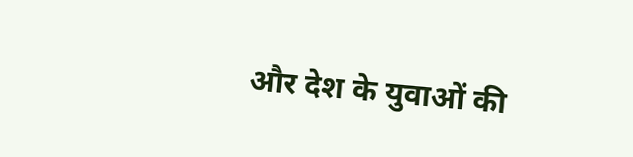और देश के युवाओं की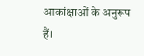आकांक्षाओं के अनुरूप हैं।